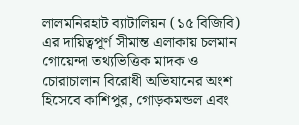লালমনিরহাট ব্যাটালিয়ন (১৫ বিজিবি) এর দায়িত্বপূর্ণ সীমান্ত এলাকায় চলমান গোয়েন্দা তথ্যভিত্তিক মাদক ও চোরাচালান বিরোধী অভিযানের অংশ হিসেবে কাশিপুর, গোড়কমন্ডল এবং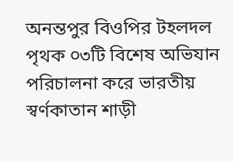অনন্তপুর বিওপির টহলদল পৃথক ০৩টি বিশেষ অভিযান পরিচালনা করে ভারতীয় স্বর্ণকাতান শাড়ী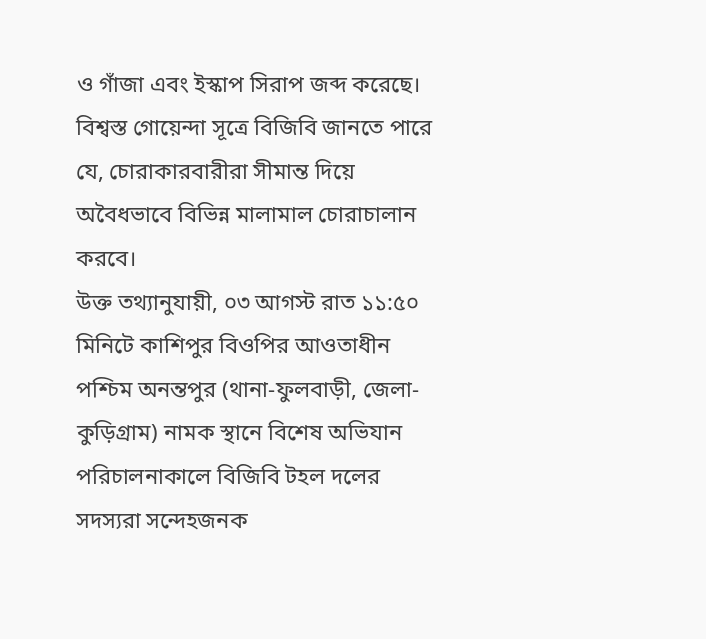ও গাঁজা এবং ইস্কাপ সিরাপ জব্দ করেছে।
বিশ্বস্ত গোয়েন্দা সূত্রে বিজিবি জানতে পারে যে, চোরাকারবারীরা সীমান্ত দিয়ে অবৈধভাবে বিভিন্ন মালামাল চোরাচালান করবে।
উক্ত তথ্যানুযায়ী, ০৩ আগস্ট রাত ১১:৫০ মিনিটে কাশিপুর বিওপির আওতাধীন পশ্চিম অনন্তপুর (থানা-ফুলবাড়ী, জেলা-কুড়িগ্রাম) নামক স্থানে বিশেষ অভিযান পরিচালনাকালে বিজিবি টহল দলের সদস্যরা সন্দেহজনক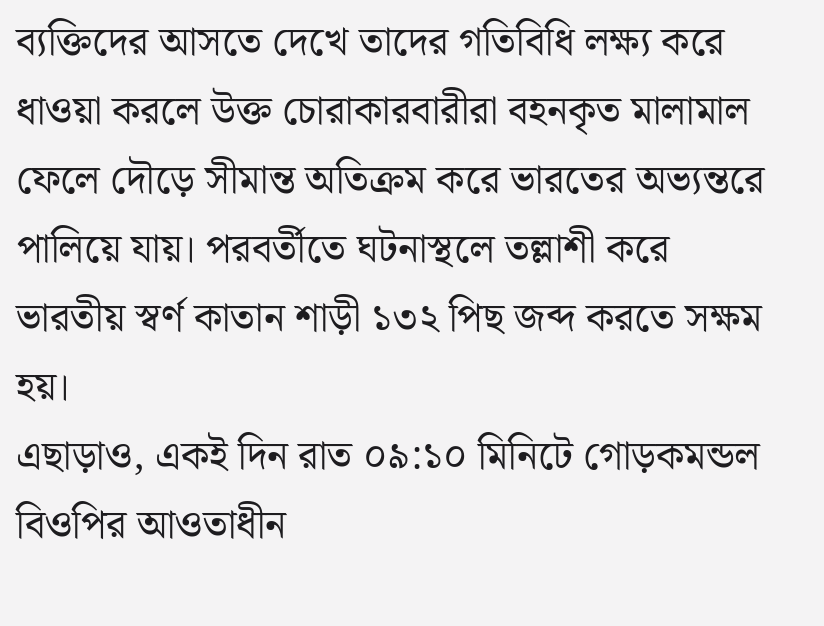ব্যক্তিদের আসতে দেখে তাদের গতিবিধি লক্ষ্য করে ধাওয়া করলে উক্ত চোরাকারবারীরা বহনকৃত মালামাল ফেলে দৌড়ে সীমান্ত অতিক্রম করে ভারতের অভ্যন্তরে পালিয়ে যায়। পরবর্তীতে ঘটনাস্থলে তল্লাশী করে ভারতীয় স্বর্ণ কাতান শাড়ী ১৩২ পিছ জব্দ করতে সক্ষম হয়।
এছাড়াও, একই দিন রাত ০৯:১০ মিনিটে গোড়কমন্ডল বিওপির আওতাধীন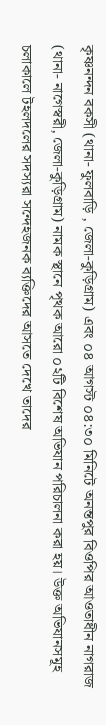কৃষ্ণনন্দন বকসী (থানা- ফুলবাড়ি , জেলা-কুড়িগ্রাম) এবং ০৪ আগস্ট ০৪:৩০ মিনিটে অনন্তপুর বিওপির আওতাধীন নাগরাজ (থানা- নাগেস্বরী, জেলা-কুড়িগ্রাম) নামক স্থানে পৃথক আরো ০২টি বিশেষ অভিযান পরিচালনা করা হয়। উক্ত অভিযানসমূহ চলাকালে টহলদলের সদস্যরা সন্দেহজনক ব্যক্তিদের আসতে দেখে তাদের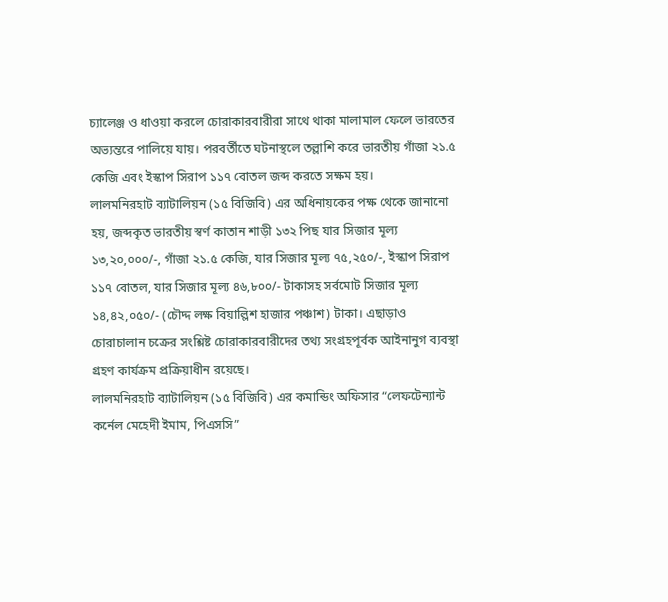চ্যালেঞ্জ ও ধাওয়া করলে চোরাকারবারীরা সাথে থাকা মালামাল ফেলে ভারতের অভ্যন্তরে পালিয়ে যায়। পরবর্তীতে ঘটনাস্থলে তল্লাশি করে ভারতীয় গাঁজা ২১.৫ কেজি এবং ইস্কাপ সিরাপ ১১৭ বোতল জব্দ করতে সক্ষম হয়।
লালমনিরহাট ব্যাটালিয়ন (১৫ বিজিবি) এর অধিনায়কের পক্ষ থেকে জানানো হয়, জব্দকৃত ভারতীয় স্বর্ণ কাতান শাড়ী ১৩২ পিছ যার সিজার মূল্য ১৩,২০,০০০/-, গাঁজা ২১.৫ কেজি, যার সিজার মূল্য ৭৫,২৫০/-, ইস্কাপ সিরাপ ১১৭ বোতল, যার সিজার মূল্য ৪৬,৮০০/- টাকাসহ সর্বমোট সিজার মূল্য ১৪,৪২,০৫০/- (চৌদ্দ লক্ষ বিয়াল্লিশ হাজার পঞ্চাশ) টাকা। এছাড়াও চোরাচালান চক্রের সংশ্লিষ্ট চোরাকারবারীদের তথ্য সংগ্রহপূর্বক আইনানুগ ব্যবস্থা গ্রহণ কার্যক্রম প্রক্রিয়াধীন রয়েছে।
লালমনিরহাট ব্যাটালিয়ন (১৫ বিজিবি) এর কমান্ডিং অফিসার “লেফটেন্যান্ট কর্নেল মেহেদী ইমাম, পিএসসি”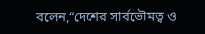বলেন,“দেশের সার্বভৌমত্ব ও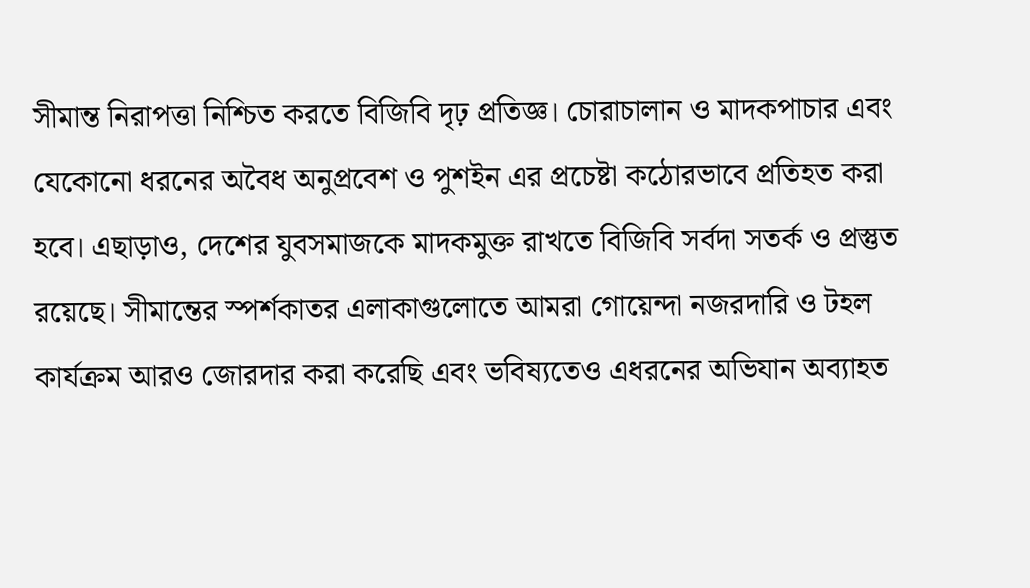সীমান্ত নিরাপত্তা নিশ্চিত করতে বিজিবি দৃঢ় প্রতিজ্ঞ। চোরাচালান ও মাদকপাচার এবং যেকোনো ধরনের অবৈধ অনুপ্রবেশ ও পুশইন এর প্রচেষ্টা কঠোরভাবে প্রতিহত করা হবে। এছাড়াও, দেশের যুবসমাজকে মাদকমুক্ত রাখতে বিজিবি সর্বদা সতর্ক ও প্রস্তুত রয়েছে। সীমান্তের স্পর্শকাতর এলাকাগুলোতে আমরা গোয়েন্দা নজরদারি ও টহল কার্যক্রম আরও জোরদার করা করেছি এবং ভবিষ্যতেও এধরনের অভিযান অব্যাহত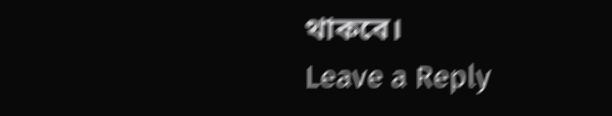থাকবে।
Leave a Reply